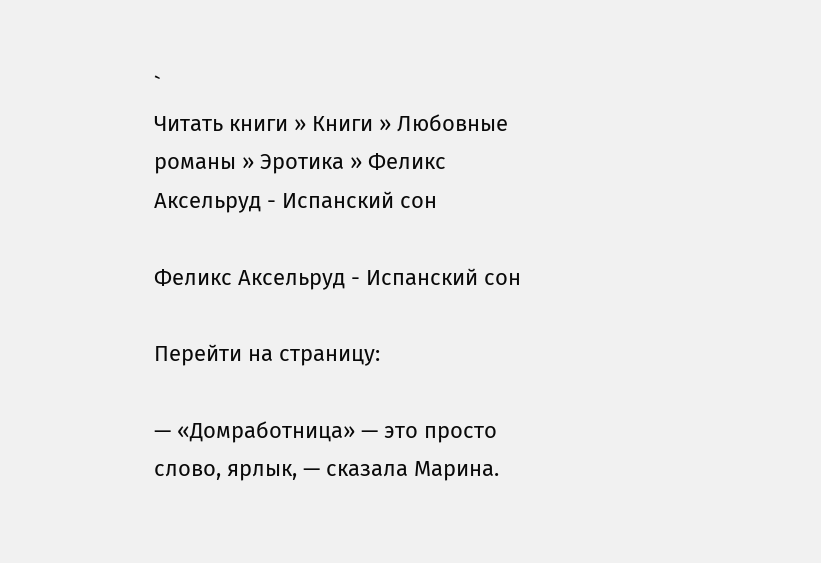`
Читать книги » Книги » Любовные романы » Эротика » Феликс Аксельруд - Испанский сон

Феликс Аксельруд - Испанский сон

Перейти на страницу:

— «Домработница» — это просто слово, ярлык, — сказала Марина.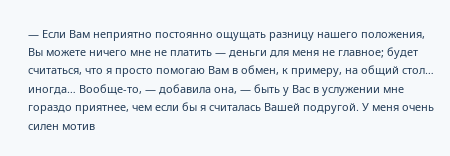— Если Вам неприятно постоянно ощущать разницу нашего положения, Вы можете ничего мне не платить — деньги для меня не главное; будет считаться, что я просто помогаю Вам в обмен, к примеру, на общий стол… иногда… Вообще-то, — добавила она, — быть у Вас в услужении мне гораздо приятнее, чем если бы я считалась Вашей подругой. У меня очень силен мотив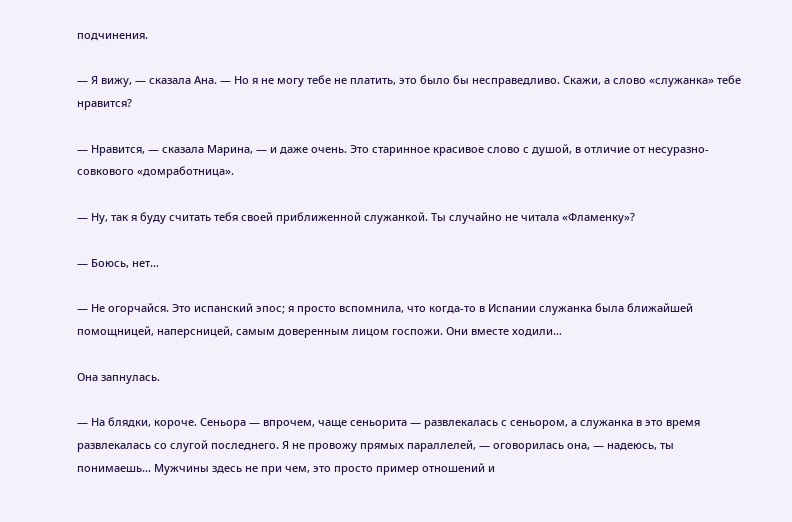подчинения.

— Я вижу, — сказала Ана. — Но я не могу тебе не платить, это было бы несправедливо. Скажи, а слово «служанка» тебе нравится?

— Нравится, — сказала Марина, — и даже очень. Это старинное красивое слово с душой, в отличие от несуразно-совкового «домработница».

— Ну, так я буду считать тебя своей приближенной служанкой. Ты случайно не читала «Фламенку»?

— Боюсь, нет…

— Не огорчайся. Это испанский эпос; я просто вспомнила, что когда-то в Испании служанка была ближайшей помощницей, наперсницей, самым доверенным лицом госпожи. Они вместе ходили…

Она запнулась.

— На блядки, короче. Сеньора — впрочем, чаще сеньорита — развлекалась с сеньором, а служанка в это время развлекалась со слугой последнего. Я не провожу прямых параллелей, — оговорилась она, — надеюсь, ты понимаешь… Мужчины здесь не при чем, это просто пример отношений и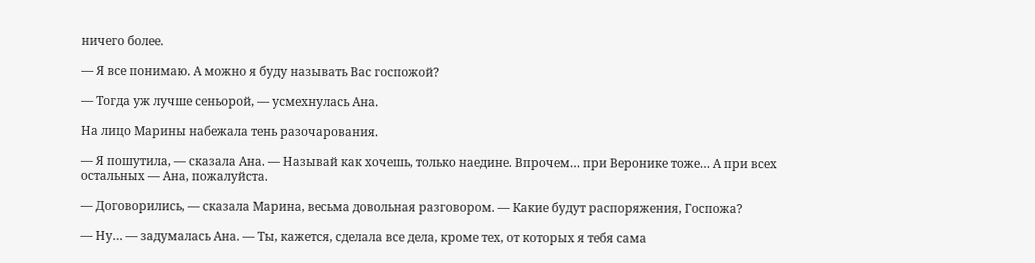ничего более.

— Я все понимаю. А можно я буду называть Вас госпожой?

— Тогда уж лучше сеньорой, — усмехнулась Ана.

На лицо Марины набежала тень разочарования.

— Я пошутила, — сказала Ана. — Называй как хочешь, только наедине. Впрочем… при Веронике тоже… А при всех остальных — Ана, пожалуйста.

— Договорились, — сказала Марина, весьма довольная разговором. — Какие будут распоряжения, Госпожа?

— Ну… — задумалась Ана. — Ты, кажется, сделала все дела, кроме тех, от которых я тебя сама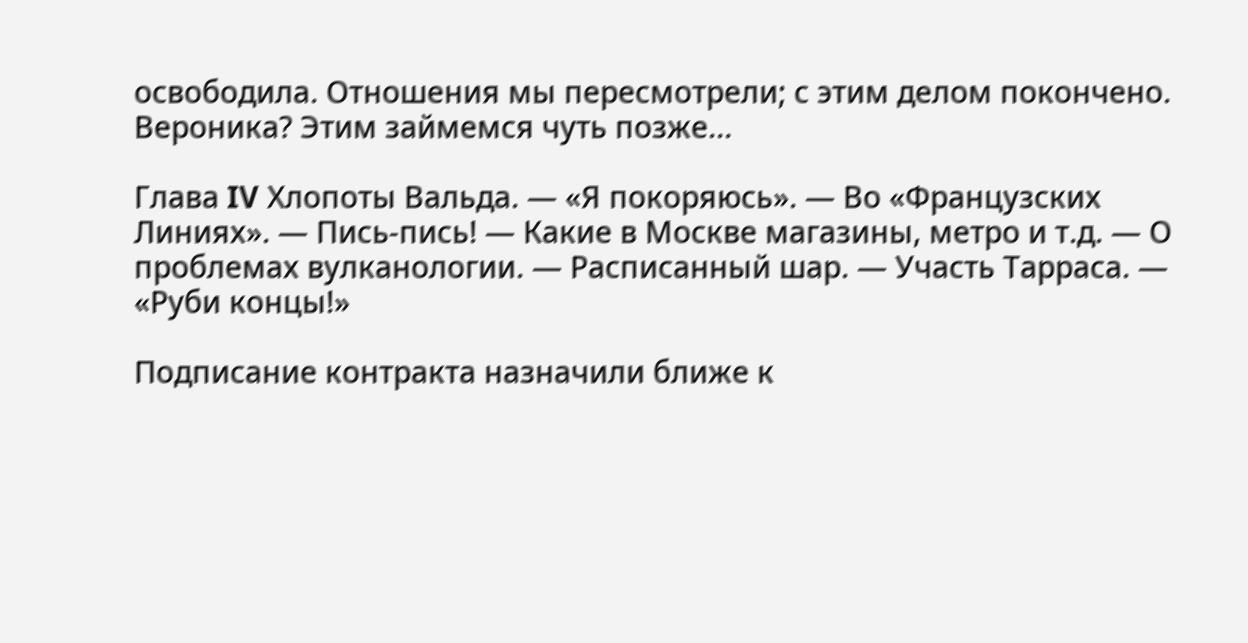освободила. Отношения мы пересмотрели; с этим делом покончено. Вероника? Этим займемся чуть позже…

Глава IV Хлопоты Вальда. — «Я покоряюсь». — Во «Французских Линиях». — Пись-пись! — Какие в Москве магазины, метро и т.д. — О проблемах вулканологии. — Расписанный шар. — Участь Тарраса. — «Руби концы!»

Подписание контракта назначили ближе к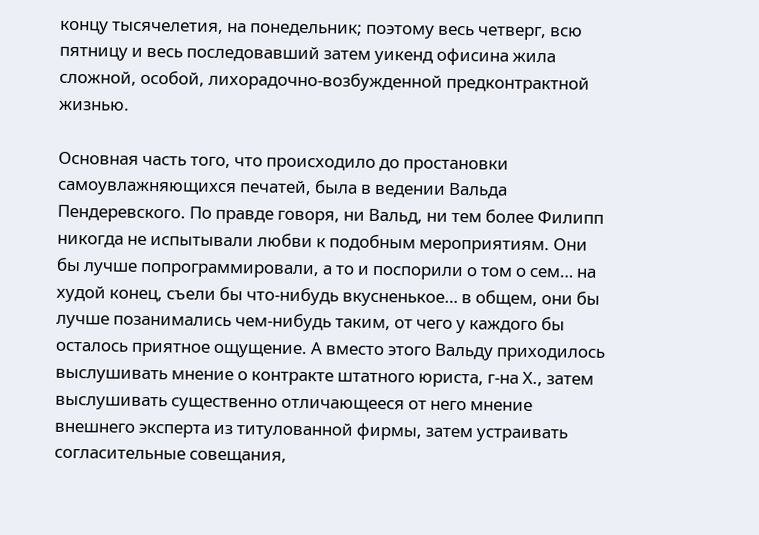концу тысячелетия, на понедельник; поэтому весь четверг, всю пятницу и весь последовавший затем уикенд офисина жила сложной, особой, лихорадочно-возбужденной предконтрактной жизнью.

Основная часть того, что происходило до простановки самоувлажняющихся печатей, была в ведении Вальда Пендеревского. По правде говоря, ни Вальд, ни тем более Филипп никогда не испытывали любви к подобным мероприятиям. Они бы лучше попрограммировали, а то и поспорили о том о сем… на худой конец, съели бы что-нибудь вкусненькое… в общем, они бы лучше позанимались чем-нибудь таким, от чего у каждого бы осталось приятное ощущение. А вместо этого Вальду приходилось выслушивать мнение о контракте штатного юриста, г-на Х., затем выслушивать существенно отличающееся от него мнение внешнего эксперта из титулованной фирмы, затем устраивать согласительные совещания,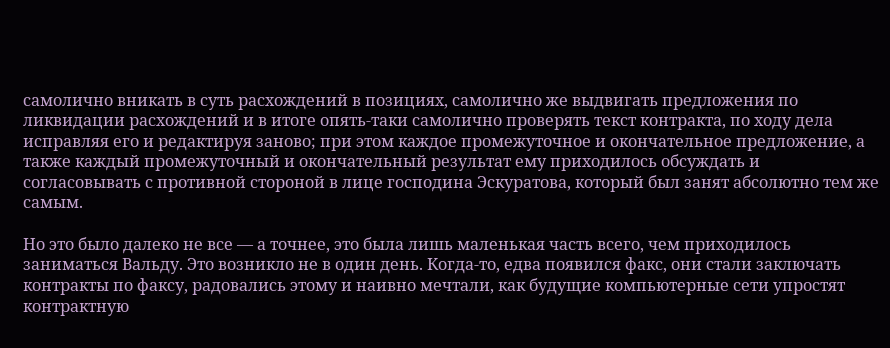самолично вникать в суть расхождений в позициях, самолично же выдвигать предложения по ликвидации расхождений и в итоге опять-таки самолично проверять текст контракта, по ходу дела исправляя его и редактируя заново; при этом каждое промежуточное и окончательное предложение, а также каждый промежуточный и окончательный результат ему приходилось обсуждать и согласовывать с противной стороной в лице господина Эскуратова, который был занят абсолютно тем же самым.

Но это было далеко не все — а точнее, это была лишь маленькая часть всего, чем приходилось заниматься Вальду. Это возникло не в один день. Когда-то, едва появился факс, они стали заключать контракты по факсу, радовались этому и наивно мечтали, как будущие компьютерные сети упростят контрактную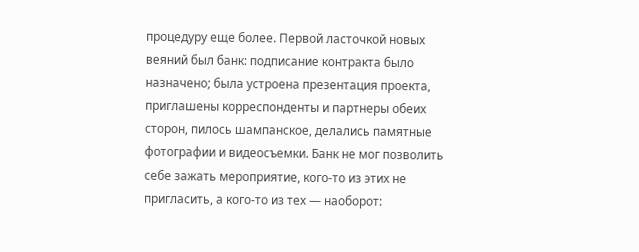процедуру еще более. Первой ласточкой новых веяний был банк: подписание контракта было назначено; была устроена презентация проекта, приглашены корреспонденты и партнеры обеих сторон, пилось шампанское, делались памятные фотографии и видеосъемки. Банк не мог позволить себе зажать мероприятие, кого-то из этих не пригласить, а кого-то из тех — наоборот: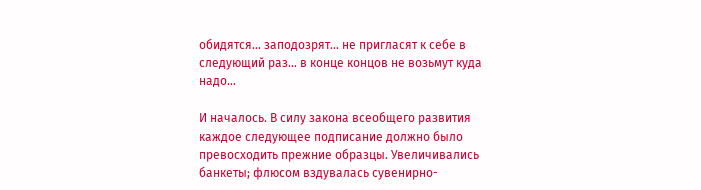обидятся… заподозрят… не пригласят к себе в следующий раз… в конце концов не возьмут куда надо…

И началось. В силу закона всеобщего развития каждое следующее подписание должно было превосходить прежние образцы. Увеличивались банкеты; флюсом вздувалась сувенирно-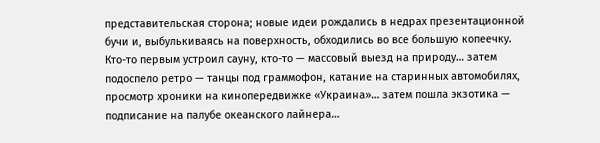представительская сторона; новые идеи рождались в недрах презентационной бучи и, выбулькиваясь на поверхность, обходились во все большую копеечку. Кто-то первым устроил сауну, кто-то — массовый выезд на природу… затем подоспело ретро — танцы под граммофон, катание на старинных автомобилях, просмотр хроники на кинопередвижке «Украина»… затем пошла экзотика — подписание на палубе океанского лайнера…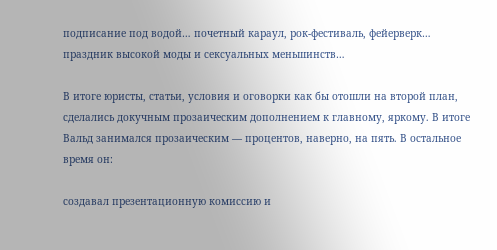подписание под водой… почетный караул, рок-фестиваль, фейерверк… праздник высокой моды и сексуальных меньшинств…

В итоге юристы, статьи, условия и оговорки как бы отошли на второй план, сделались докучным прозаическим дополнением к главному, яркому. В итоге Вальд занимался прозаическим — процентов, наверно, на пять. В остальное время он:

создавал презентационную комиссию и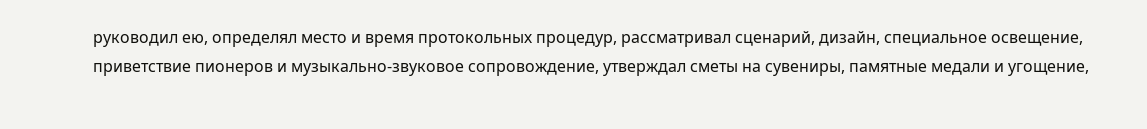руководил ею, определял место и время протокольных процедур, рассматривал сценарий, дизайн, специальное освещение, приветствие пионеров и музыкально-звуковое сопровождение, утверждал сметы на сувениры, памятные медали и угощение,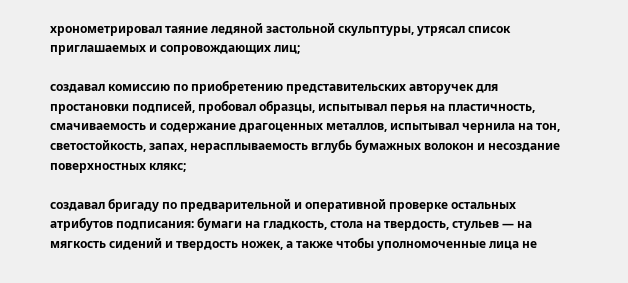хронометрировал таяние ледяной застольной скульптуры, утрясал список приглашаемых и сопровождающих лиц;

создавал комиссию по приобретению представительских авторучек для простановки подписей, пробовал образцы, испытывал перья на пластичность, смачиваемость и содержание драгоценных металлов, испытывал чернила на тон, светостойкость, запах, нерасплываемость вглубь бумажных волокон и несоздание поверхностных клякс;

создавал бригаду по предварительной и оперативной проверке остальных атрибутов подписания: бумаги на гладкость, стола на твердость, стульев — на мягкость сидений и твердость ножек, а также чтобы уполномоченные лица не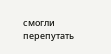смогли перепутать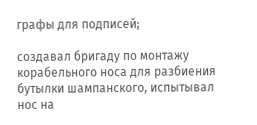графы для подписей;

создавал бригаду по монтажу корабельного носа для разбиения бутылки шампанского, испытывал нос на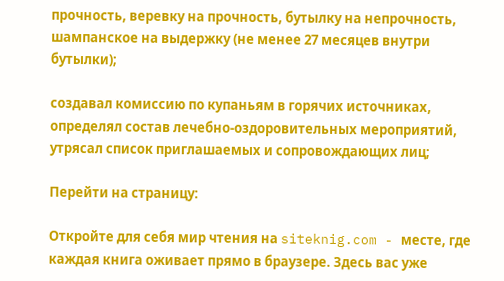прочность, веревку на прочность, бутылку на непрочность, шампанское на выдержку (не менее 27 месяцев внутри бутылки);

создавал комиссию по купаньям в горячих источниках, определял состав лечебно-оздоровительных мероприятий, утрясал список приглашаемых и сопровождающих лиц;

Перейти на страницу:

Откройте для себя мир чтения на siteknig.com - месте, где каждая книга оживает прямо в браузере. Здесь вас уже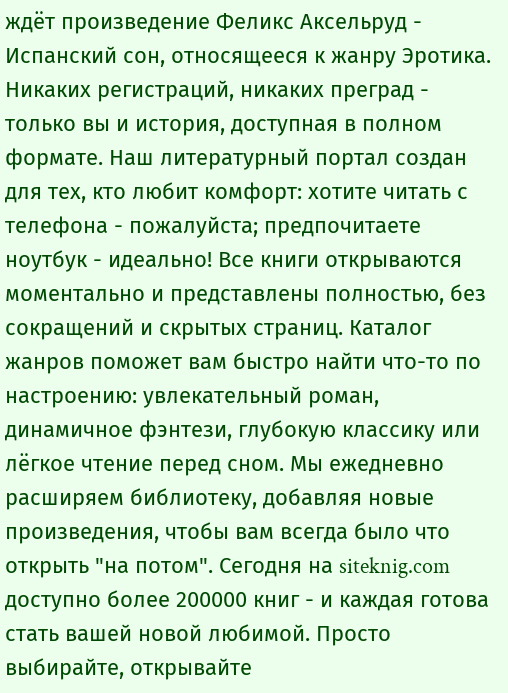ждёт произведение Феликс Аксельруд - Испанский сон, относящееся к жанру Эротика. Никаких регистраций, никаких преград - только вы и история, доступная в полном формате. Наш литературный портал создан для тех, кто любит комфорт: хотите читать с телефона - пожалуйста; предпочитаете ноутбук - идеально! Все книги открываются моментально и представлены полностью, без сокращений и скрытых страниц. Каталог жанров поможет вам быстро найти что-то по настроению: увлекательный роман, динамичное фэнтези, глубокую классику или лёгкое чтение перед сном. Мы ежедневно расширяем библиотеку, добавляя новые произведения, чтобы вам всегда было что открыть "на потом". Сегодня на siteknig.com доступно более 200000 книг - и каждая готова стать вашей новой любимой. Просто выбирайте, открывайте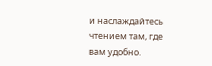и наслаждайтесь чтением там, где вам удобно.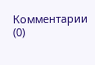Комментарии (0)